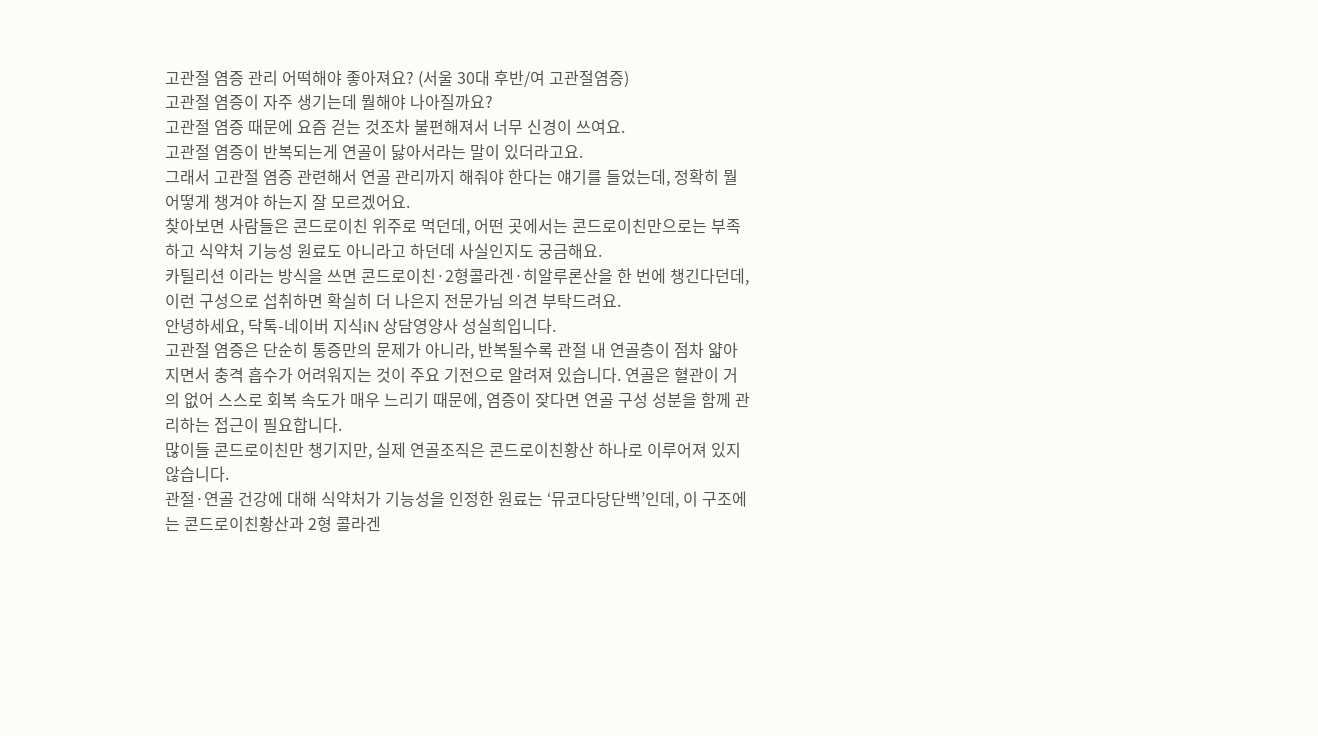고관절 염증 관리 어떡해야 좋아져요? (서울 30대 후반/여 고관절염증)
고관절 염증이 자주 생기는데 뭘해야 나아질까요?
고관절 염증 때문에 요즘 걷는 것조차 불편해져서 너무 신경이 쓰여요.
고관절 염증이 반복되는게 연골이 닳아서라는 말이 있더라고요.
그래서 고관절 염증 관련해서 연골 관리까지 해줘야 한다는 얘기를 들었는데, 정확히 뭘 어떻게 챙겨야 하는지 잘 모르겠어요.
찾아보면 사람들은 콘드로이친 위주로 먹던데, 어떤 곳에서는 콘드로이친만으로는 부족하고 식약처 기능성 원료도 아니라고 하던데 사실인지도 궁금해요.
카틸리션 이라는 방식을 쓰면 콘드로이친·2형콜라겐·히알루론산을 한 번에 챙긴다던데,
이런 구성으로 섭취하면 확실히 더 나은지 전문가님 의견 부탁드려요.
안녕하세요, 닥톡-네이버 지식iN 상담영양사 성실희입니다.
고관절 염증은 단순히 통증만의 문제가 아니라, 반복될수록 관절 내 연골층이 점차 얇아지면서 충격 흡수가 어려워지는 것이 주요 기전으로 알려져 있습니다. 연골은 혈관이 거의 없어 스스로 회복 속도가 매우 느리기 때문에, 염증이 잦다면 연골 구성 성분을 함께 관리하는 접근이 필요합니다.
많이들 콘드로이친만 챙기지만, 실제 연골조직은 콘드로이친황산 하나로 이루어져 있지 않습니다.
관절·연골 건강에 대해 식약처가 기능성을 인정한 원료는 ‘뮤코다당단백’인데, 이 구조에는 콘드로이친황산과 2형 콜라겐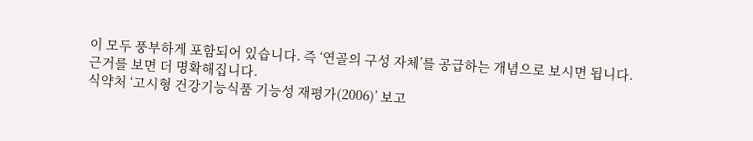이 모두 풍부하게 포함되어 있습니다. 즉 ‘연골의 구성 자체’를 공급하는 개념으로 보시면 됩니다.
근거를 보면 더 명확해집니다.
식약처 ‘고시형 건강기능식품 기능성 재평가(2006)’ 보고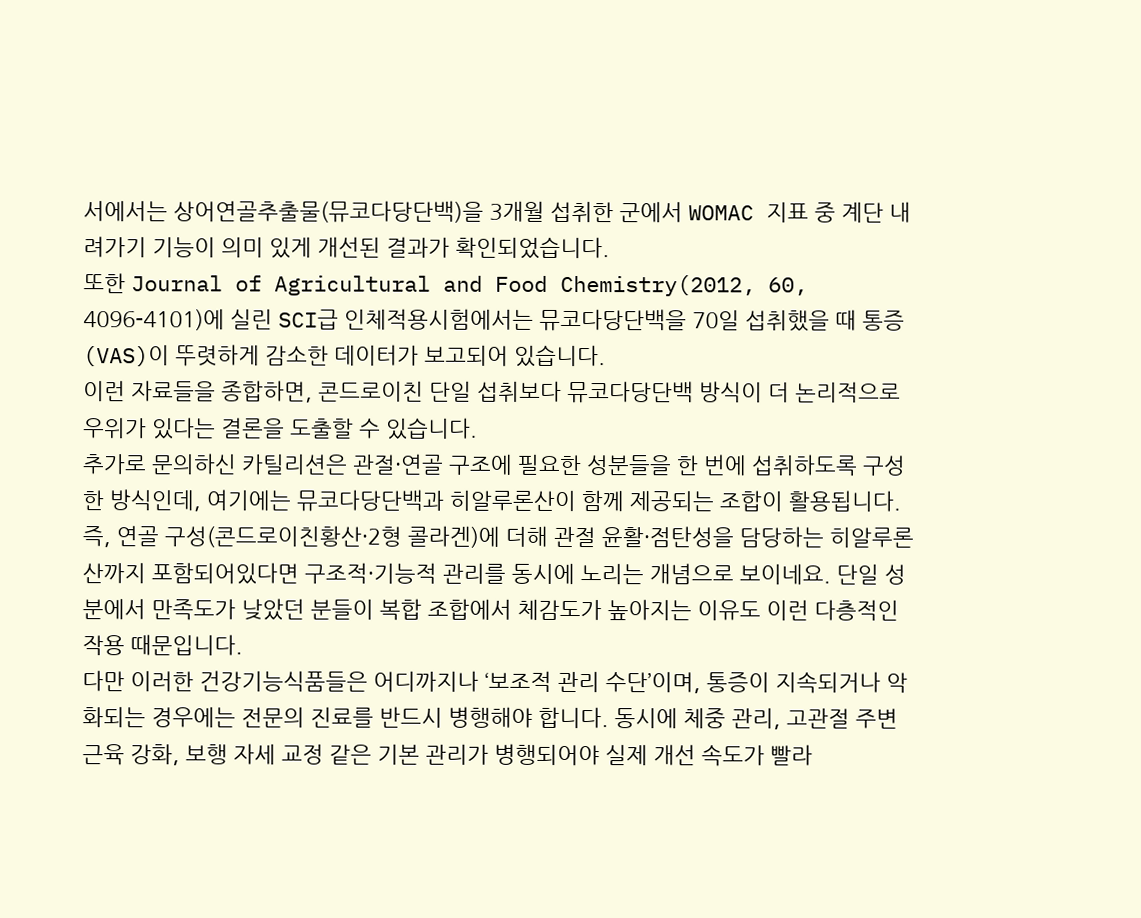서에서는 상어연골추출물(뮤코다당단백)을 3개월 섭취한 군에서 WOMAC 지표 중 계단 내려가기 기능이 의미 있게 개선된 결과가 확인되었습니다.
또한 Journal of Agricultural and Food Chemistry(2012, 60, 4096-4101)에 실린 SCI급 인체적용시험에서는 뮤코다당단백을 70일 섭취했을 때 통증(VAS)이 뚜렷하게 감소한 데이터가 보고되어 있습니다.
이런 자료들을 종합하면, 콘드로이친 단일 섭취보다 뮤코다당단백 방식이 더 논리적으로 우위가 있다는 결론을 도출할 수 있습니다.
추가로 문의하신 카틸리션은 관절·연골 구조에 필요한 성분들을 한 번에 섭취하도록 구성한 방식인데, 여기에는 뮤코다당단백과 히알루론산이 함께 제공되는 조합이 활용됩니다.
즉, 연골 구성(콘드로이친황산·2형 콜라겐)에 더해 관절 윤활·점탄성을 담당하는 히알루론산까지 포함되어있다면 구조적·기능적 관리를 동시에 노리는 개념으로 보이네요. 단일 성분에서 만족도가 낮았던 분들이 복합 조합에서 체감도가 높아지는 이유도 이런 다층적인 작용 때문입니다.
다만 이러한 건강기능식품들은 어디까지나 ‘보조적 관리 수단’이며, 통증이 지속되거나 악화되는 경우에는 전문의 진료를 반드시 병행해야 합니다. 동시에 체중 관리, 고관절 주변 근육 강화, 보행 자세 교정 같은 기본 관리가 병행되어야 실제 개선 속도가 빨라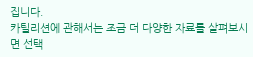집니다.
카틸리션에 관해서는 조금 더 다양한 자료를 살펴보시면 선택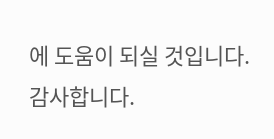에 도움이 되실 것입니다.
감사합니다.